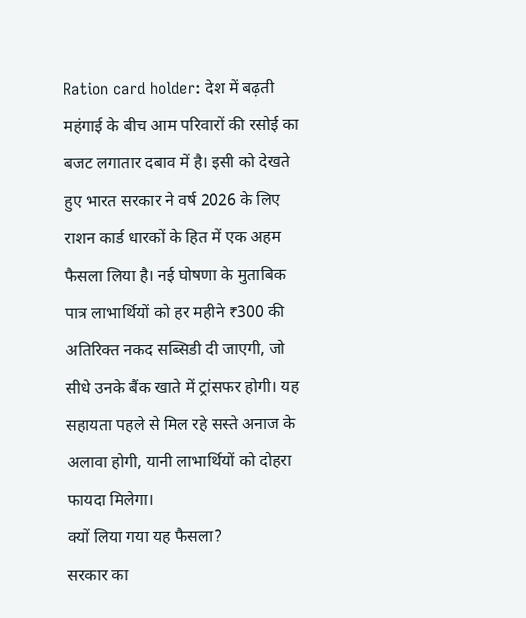Ration card holder: देश में बढ़ती महंगाई के बीच आम परिवारों की रसोई का बजट लगातार दबाव में है। इसी को देखते हुए भारत सरकार ने वर्ष 2026 के लिए राशन कार्ड धारकों के हित में एक अहम फैसला लिया है। नई घोषणा के मुताबिक पात्र लाभार्थियों को हर महीने ₹300 की अतिरिक्त नकद सब्सिडी दी जाएगी, जो सीधे उनके बैंक खाते में ट्रांसफर होगी। यह सहायता पहले से मिल रहे सस्ते अनाज के अलावा होगी, यानी लाभार्थियों को दोहरा फायदा मिलेगा।
क्यों लिया गया यह फैसला?
सरकार का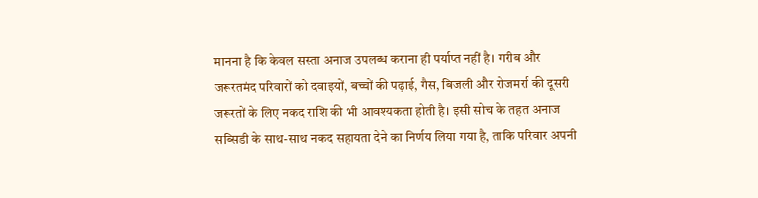मानना है कि केवल सस्ता अनाज उपलब्ध कराना ही पर्याप्त नहीं है। गरीब और जरूरतमंद परिवारों को दवाइयों, बच्चों की पढ़ाई, गैस, बिजली और रोजमर्रा की दूसरी जरूरतों के लिए नकद राशि की भी आवश्यकता होती है। इसी सोच के तहत अनाज सब्सिडी के साथ-साथ नकद सहायता देने का निर्णय लिया गया है, ताकि परिवार अपनी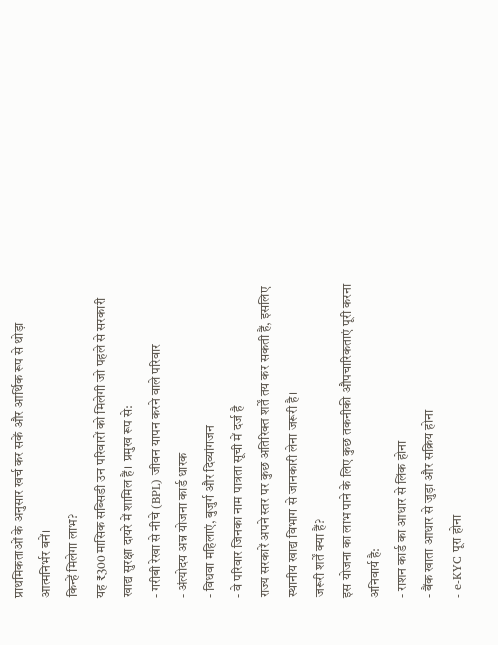प्राथमिकताओं के अनुसार खर्च कर सकें और आर्थिक रूप से थोड़ा आत्मनिर्भर बनें।
किन्हें मिलेगा लाभ?
यह ₹300 मासिक सब्सिडी उन परिवारों को मिलेगी जो पहले से सरकारी खाद्य सुरक्षा दायरे में शामिल हैं। प्रमुख रूप से:
- गरीबी रेखा से नीचे (BPL) जीवन यापन करने वाले परिवार
- अंत्योदय अन्न योजना कार्ड धारक
- विधवा महिलाएं, बुजुर्ग और दिव्यांगजन
- वे परिवार जिनका नाम पात्रता सूची में दर्ज है
राज्य सरकारें अपने स्तर पर कुछ अतिरिक्त शर्तें तय कर सकती हैं, इसलिए स्थानीय खाद्य विभाग से जानकारी लेना जरूरी है।
जरूरी शर्तें क्या हैं?
इस योजना का लाभ पाने के लिए कुछ तकनीकी औपचारिकताएं पूरी करना अनिवार्य है:
- राशन कार्ड का आधार से लिंक होना
- बैंक खाता आधार से जुड़ा और सक्रिय होना
- e-KYC पूरा होना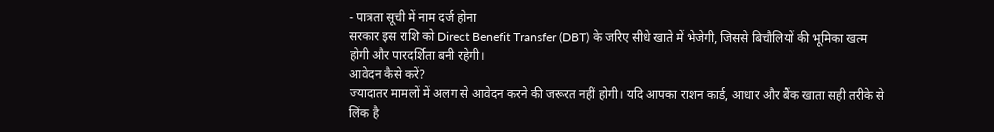- पात्रता सूची में नाम दर्ज होना
सरकार इस राशि को Direct Benefit Transfer (DBT) के जरिए सीधे खाते में भेजेगी, जिससे बिचौलियों की भूमिका खत्म होगी और पारदर्शिता बनी रहेगी।
आवेदन कैसे करें?
ज्यादातर मामलों में अलग से आवेदन करने की जरूरत नहीं होगी। यदि आपका राशन कार्ड, आधार और बैंक खाता सही तरीके से लिंक है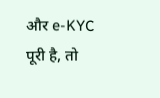और e-KYC पूरी है, तो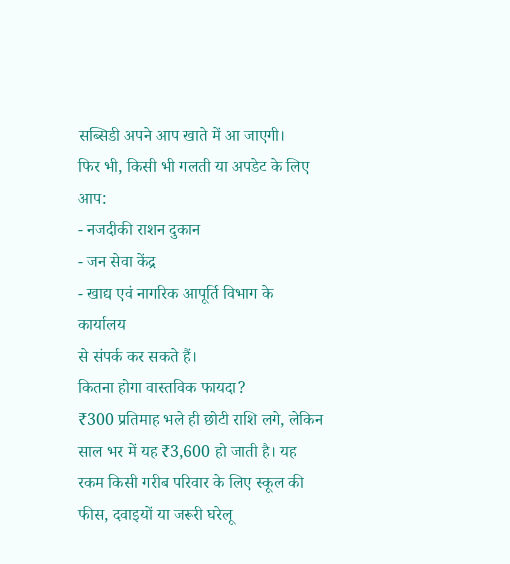सब्सिडी अपने आप खाते में आ जाएगी।
फिर भी, किसी भी गलती या अपडेट के लिए आप:
- नजदीकी राशन दुकान
- जन सेवा केंद्र
- खाद्य एवं नागरिक आपूर्ति विभाग के कार्यालय
से संपर्क कर सकते हैं।
कितना होगा वास्तविक फायदा?
₹300 प्रतिमाह भले ही छोटी राशि लगे, लेकिन साल भर में यह ₹3,600 हो जाती है। यह रकम किसी गरीब परिवार के लिए स्कूल की फीस, दवाइयों या जरूरी घरेलू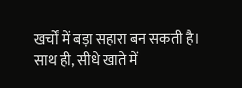खर्चों में बड़ा सहारा बन सकती है। साथ ही, सीधे खाते में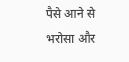पैसे आने से भरोसा और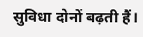सुविधा दोनों बढ़ती हैं।